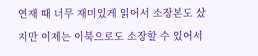연재 때 너무 재미있게 읽어서 소장본도 샀지만 이제는 이북으로도 소장할 수 있어서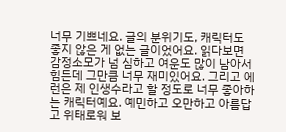너무 기쁘네요. 글의 분위기도, 캐릭터도 좋지 않은 게 없는 글이었어요. 읽다보면 감정소모가 넘 심하고 여운도 많이 남아서 힘든데 그만큼 너무 재미있어요. 그리고 에런은 제 인생수라고 할 정도로 너무 좋아하는 캐릭터예요. 예민하고 오만하고 아름답고 위태로워 보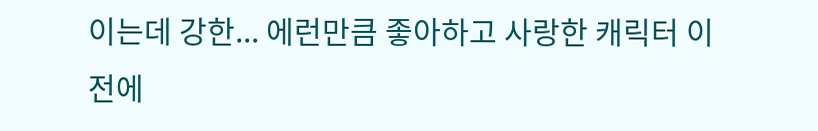이는데 강한... 에런만큼 좋아하고 사랑한 캐릭터 이전에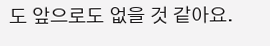도 앞으로도 없을 것 같아요.